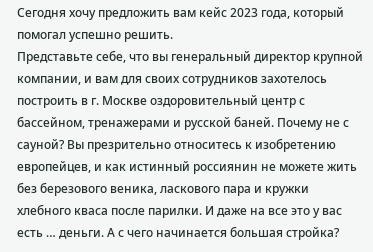Сегодня хочу предложить вам кейс 2023 года, который помогал успешно решить.
Представьте себе, что вы генеральный директор крупной компании, и вам для своих сотрудников захотелось построить в г. Москве оздоровительный центр с бассейном, тренажерами и русской баней. Почему не с сауной? Вы презрительно относитесь к изобретению европейцев, и как истинный россиянин не можете жить без березового веника, ласкового пара и кружки хлебного кваса после парилки. И даже на все это у вас есть … деньги. А с чего начинается большая стройка?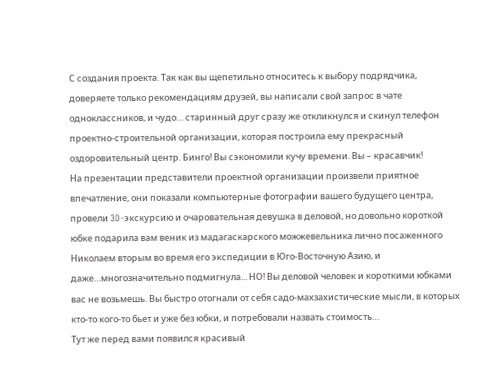С создания проекта. Так как вы щепетильно относитесь к выбору подрядчика, доверяете только рекомендациям друзей, вы написали свой запрос в чате одноклассников, и чудо… старинный друг сразу же откликнулся и скинул телефон проектно-строительной организации, которая построила ему прекрасный оздоровительный центр. Бинго! Вы сэкономили кучу времени. Вы – красавчик!
На презентации представители проектной организации произвели приятное впечатление, они показали компьютерные фотографии вашего будущего центра, провели 3D-экскурсию и очаровательная девушка в деловой, но довольно короткой юбке подарила вам веник из мадагаскарского можжевельника лично посаженного Николаем вторым во время его экспедиции в Юго-Восточную Азию, и даже…многозначительно подмигнула... НО! Вы деловой человек и короткими юбками вас не возьмешь. Вы быстро отогнали от себя садо-махзахистические мысли, в которых кто-то кого-то бьет и уже без юбки, и потребовали назвать стоимость…
Тут же перед вами появился красивый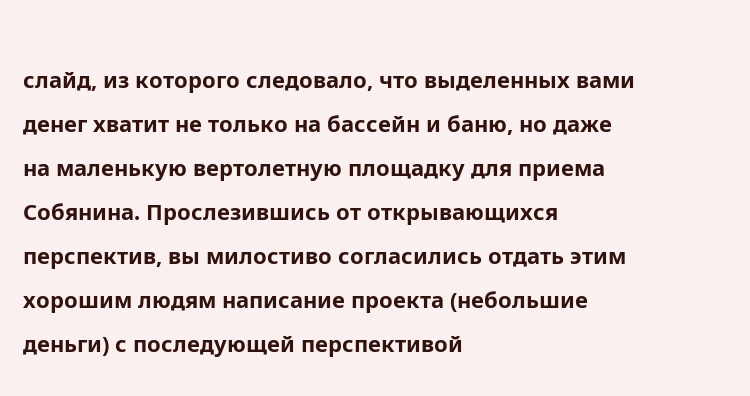слайд, из которого следовало, что выделенных вами денег хватит не только на бассейн и баню, но даже на маленькую вертолетную площадку для приема Собянина. Прослезившись от открывающихся перспектив, вы милостиво согласились отдать этим хорошим людям написание проекта (небольшие деньги) с последующей перспективой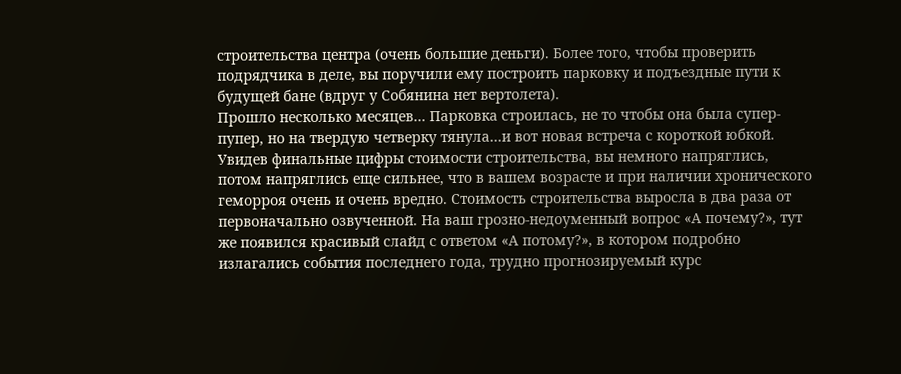строительства центра (очень большие деньги). Более того, чтобы проверить подрядчика в деле, вы поручили ему построить парковку и подъездные пути к будущей бане (вдруг у Собянина нет вертолета).
Прошло несколько месяцев… Парковка строилась, не то чтобы она была супер-пупер, но на твердую четверку тянула…и вот новая встреча с короткой юбкой. Увидев финальные цифры стоимости строительства, вы немного напряглись, потом напряглись еще сильнее, что в вашем возрасте и при наличии хронического геморроя очень и очень вредно. Стоимость строительства выросла в два раза от первоначально озвученной. На ваш грозно-недоуменный вопрос «А почему?», тут же появился красивый слайд с ответом «А потому?», в котором подробно излагались события последнего года, трудно прогнозируемый курс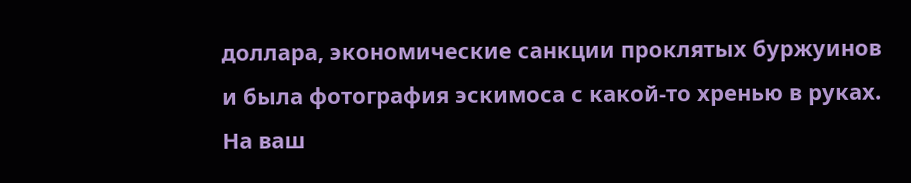доллара, экономические санкции проклятых буржуинов и была фотография эскимоса с какой-то хренью в руках.
На ваш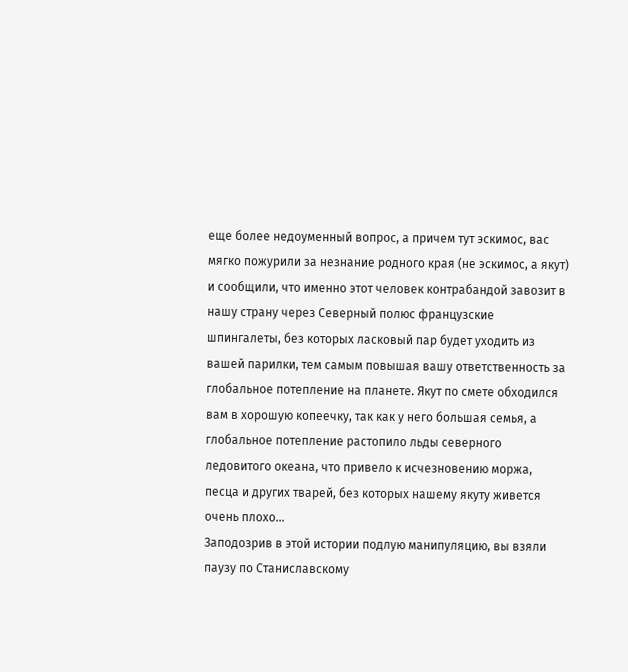еще более недоуменный вопрос, а причем тут эскимос, вас мягко пожурили за незнание родного края (не эскимос, а якут) и сообщили, что именно этот человек контрабандой завозит в нашу страну через Северный полюс французские шпингалеты, без которых ласковый пар будет уходить из вашей парилки, тем самым повышая вашу ответственность за глобальное потепление на планете. Якут по смете обходился вам в хорошую копеечку, так как у него большая семья, а глобальное потепление растопило льды северного ледовитого океана, что привело к исчезновению моржа, песца и других тварей, без которых нашему якуту живется очень плохо…
Заподозрив в этой истории подлую манипуляцию, вы взяли паузу по Станиславскому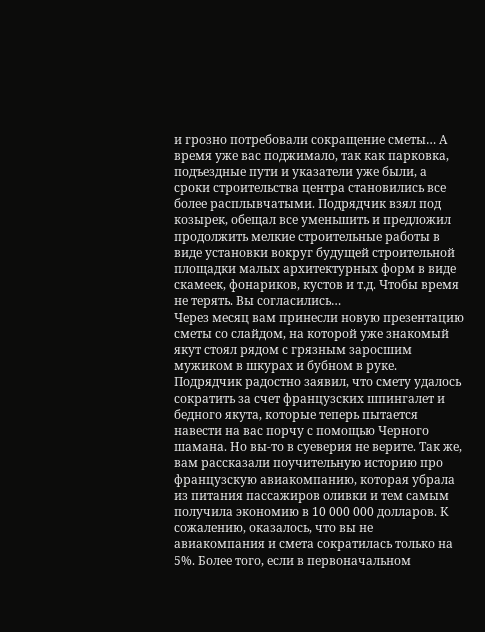и грозно потребовали сокращение сметы… А время уже вас поджимало, так как парковка, подъездные пути и указатели уже были, а сроки строительства центра становились все более расплывчатыми. Подрядчик взял под козырек, обещал все уменьшить и предложил продолжить мелкие строительные работы в виде установки вокруг будущей строительной площадки малых архитектурных форм в виде скамеек, фонариков, кустов и т.д. Чтобы время не терять. Вы согласились…
Через месяц вам принесли новую презентацию сметы со слайдом, на которой уже знакомый якут стоял рядом с грязным заросшим мужиком в шкурах и бубном в руке. Подрядчик радостно заявил, что смету удалось сократить за счет французских шпингалет и бедного якута, которые теперь пытается навести на вас порчу с помощью Черного шамана. Но вы-то в суеверия не верите. Так же, вам рассказали поучительную историю про французскую авиакомпанию, которая убрала из питания пассажиров оливки и тем самым получила экономию в 10 000 000 долларов. К сожалению, оказалось, что вы не авиакомпания и смета сократилась только на 5%. Более того, если в первоначальном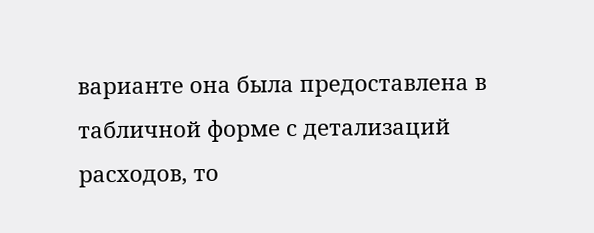варианте она была предоставлена в табличной форме с детализаций расходов, то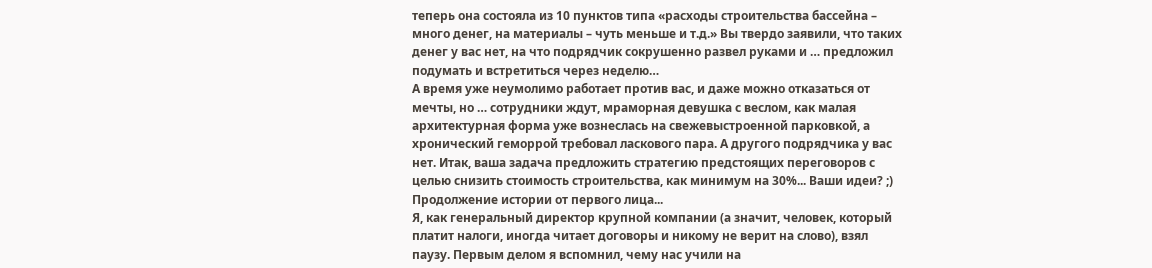теперь она состояла из 10 пунктов типа «расходы строительства бассейна – много денег, на материалы – чуть меньше и т.д.» Вы твердо заявили, что таких денег у вас нет, на что подрядчик сокрушенно развел руками и … предложил подумать и встретиться через неделю…
А время уже неумолимо работает против вас, и даже можно отказаться от мечты, но … сотрудники ждут, мраморная девушка с веслом, как малая архитектурная форма уже вознеслась на свежевыстроенной парковкой, а хронический геморрой требовал ласкового пара. А другого подрядчика у вас нет. Итак, ваша задача предложить стратегию предстоящих переговоров с целью снизить стоимость строительства, как минимум на 30%... Ваши идеи? ;)
Продолжение истории от первого лица...
Я, как генеральный директор крупной компании (а значит, человек, который платит налоги, иногда читает договоры и никому не верит на слово), взял паузу. Первым делом я вспомнил, чему нас учили на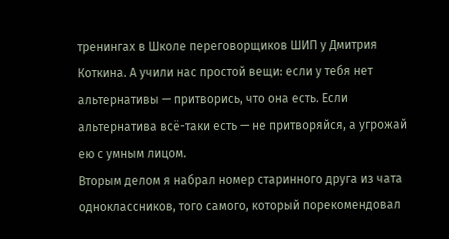тренингах в Школе переговорщиков ШИП у Дмитрия Коткина. А учили нас простой вещи: если у тебя нет альтернативы — притворись, что она есть. Если альтернатива всё-таки есть — не притворяйся, а угрожай ею с умным лицом.
Вторым делом я набрал номер старинного друга из чата одноклассников, того самого, который порекомендовал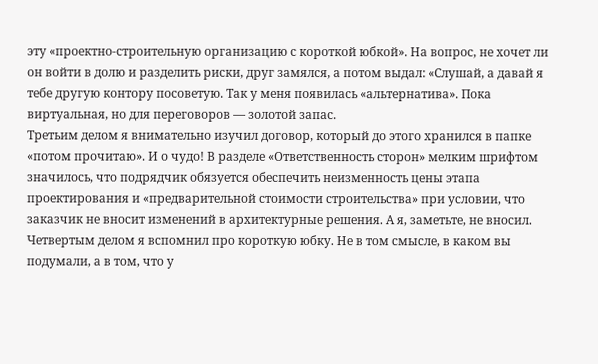эту «проектно-строительную организацию с короткой юбкой». На вопрос, не хочет ли он войти в долю и разделить риски, друг замялся, а потом выдал: «Слушай, а давай я тебе другую контору посоветую. Так у меня появилась «альтернатива». Пока виртуальная, но для переговоров — золотой запас.
Третьим делом я внимательно изучил договор, который до этого хранился в папке «потом прочитаю». И о чудо! В разделе «Ответственность сторон» мелким шрифтом значилось, что подрядчик обязуется обеспечить неизменность цены этапа проектирования и «предварительной стоимости строительства» при условии, что заказчик не вносит изменений в архитектурные решения. А я, заметьте, не вносил.
Четвертым делом я вспомнил про короткую юбку. Не в том смысле, в каком вы подумали, а в том, что у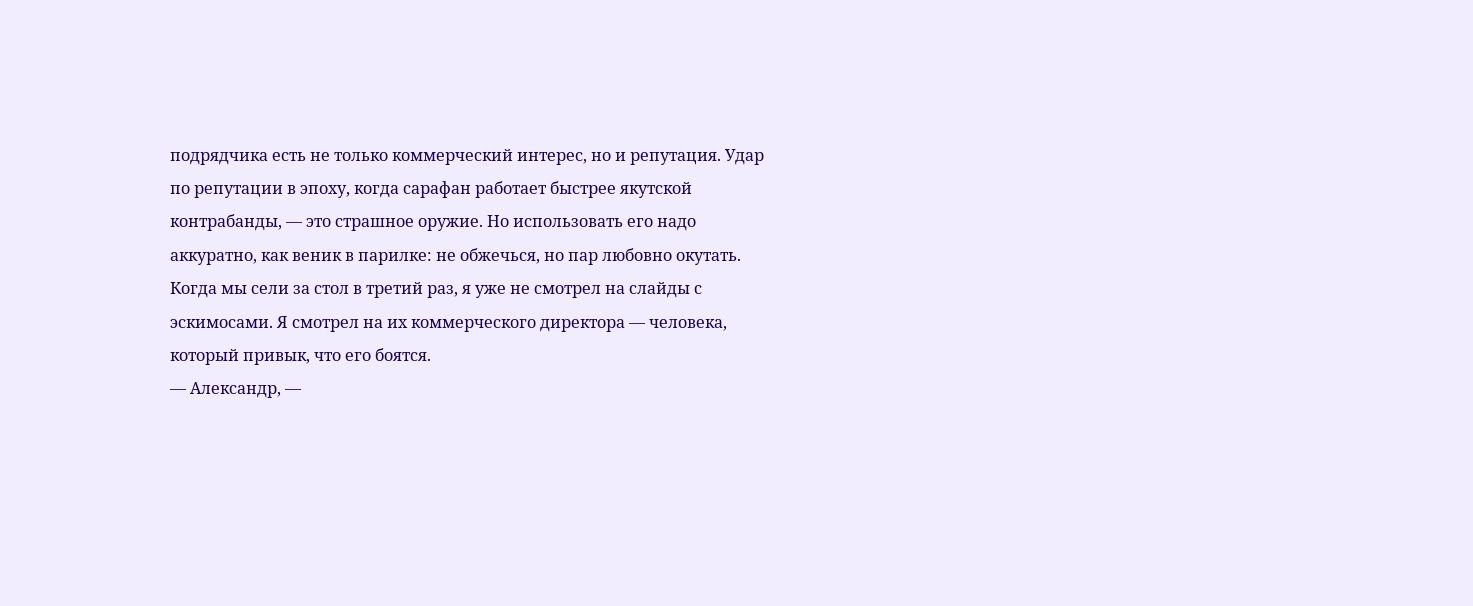подрядчика есть не только коммерческий интерес, но и репутация. Удар по репутации в эпоху, когда сарафан работает быстрее якутской контрабанды, — это страшное оружие. Но использовать его надо аккуратно, как веник в парилке: не обжечься, но пар любовно окутать.
Когда мы сели за стол в третий раз, я уже не смотрел на слайды с эскимосами. Я смотрел на их коммерческого директора — человека, который привык, что его боятся.
— Александр, —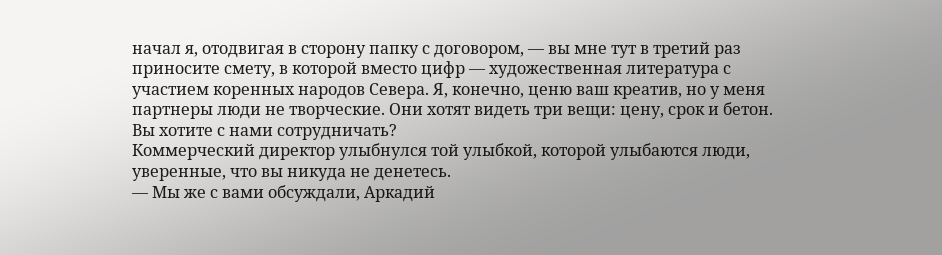начал я, отодвигая в сторону папку с договором, — вы мне тут в третий раз приносите смету, в которой вместо цифр — художественная литература с участием коренных народов Севера. Я, конечно, ценю ваш креатив, но у меня партнеры люди не творческие. Они хотят видеть три вещи: цену, срок и бетон. Вы хотите с нами сотрудничать?
Коммерческий директор улыбнулся той улыбкой, которой улыбаются люди, уверенные, что вы никуда не денетесь.
— Мы же с вами обсуждали, Аркадий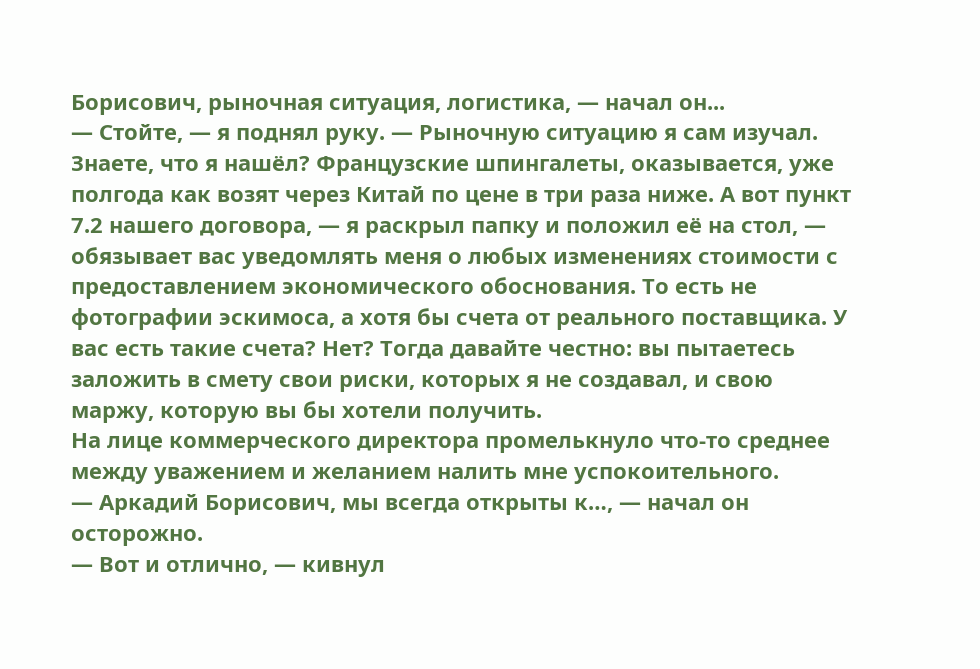Борисович, рыночная ситуация, логистика, — начал он...
— Стойте, — я поднял руку. — Рыночную ситуацию я сам изучал. Знаете, что я нашёл? Французские шпингалеты, оказывается, уже полгода как возят через Китай по цене в три раза ниже. А вот пункт 7.2 нашего договора, — я раскрыл папку и положил её на стол, — обязывает вас уведомлять меня о любых изменениях стоимости с предоставлением экономического обоснования. То есть не фотографии эскимоса, а хотя бы счета от реального поставщика. У вас есть такие счета? Нет? Тогда давайте честно: вы пытаетесь заложить в смету свои риски, которых я не создавал, и свою маржу, которую вы бы хотели получить.
На лице коммерческого директора промелькнуло что-то среднее между уважением и желанием налить мне успокоительного.
— Аркадий Борисович, мы всегда открыты к…, — начал он осторожно.
— Вот и отлично, — кивнул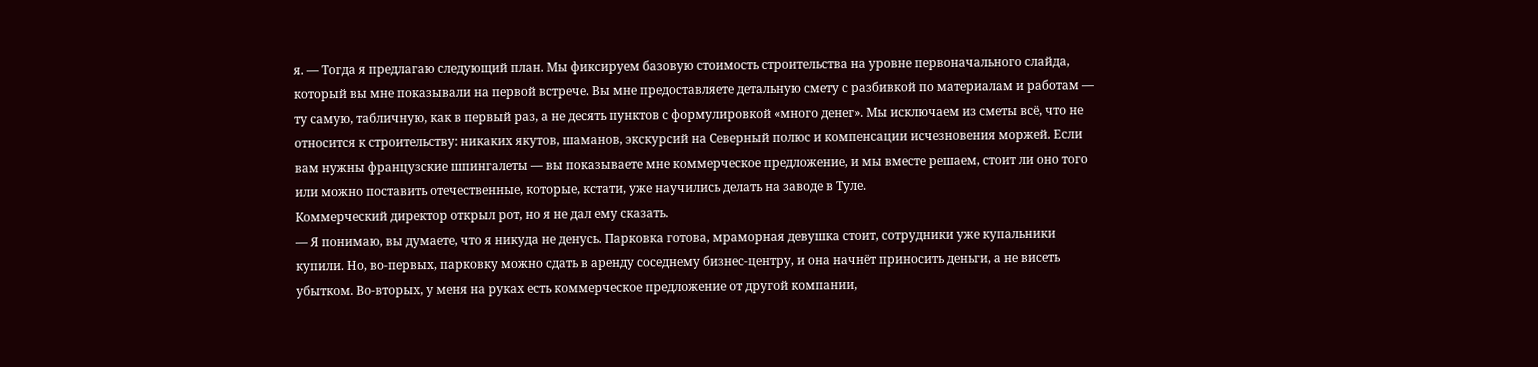я. — Тогда я предлагаю следующий план. Мы фиксируем базовую стоимость строительства на уровне первоначального слайда, который вы мне показывали на первой встрече. Вы мне предоставляете детальную смету с разбивкой по материалам и работам — ту самую, табличную, как в первый раз, а не десять пунктов с формулировкой «много денег». Мы исключаем из сметы всё, что не относится к строительству: никаких якутов, шаманов, экскурсий на Северный полюс и компенсации исчезновения моржей. Если вам нужны французские шпингалеты — вы показываете мне коммерческое предложение, и мы вместе решаем, стоит ли оно того или можно поставить отечественные, которые, кстати, уже научились делать на заводе в Туле.
Коммерческий директор открыл рот, но я не дал ему сказать.
— Я понимаю, вы думаете, что я никуда не денусь. Парковка готова, мраморная девушка стоит, сотрудники уже купальники купили. Но, во-первых, парковку можно сдать в аренду соседнему бизнес-центру, и она начнёт приносить деньги, а не висеть убытком. Во-вторых, у меня на руках есть коммерческое предложение от другой компании,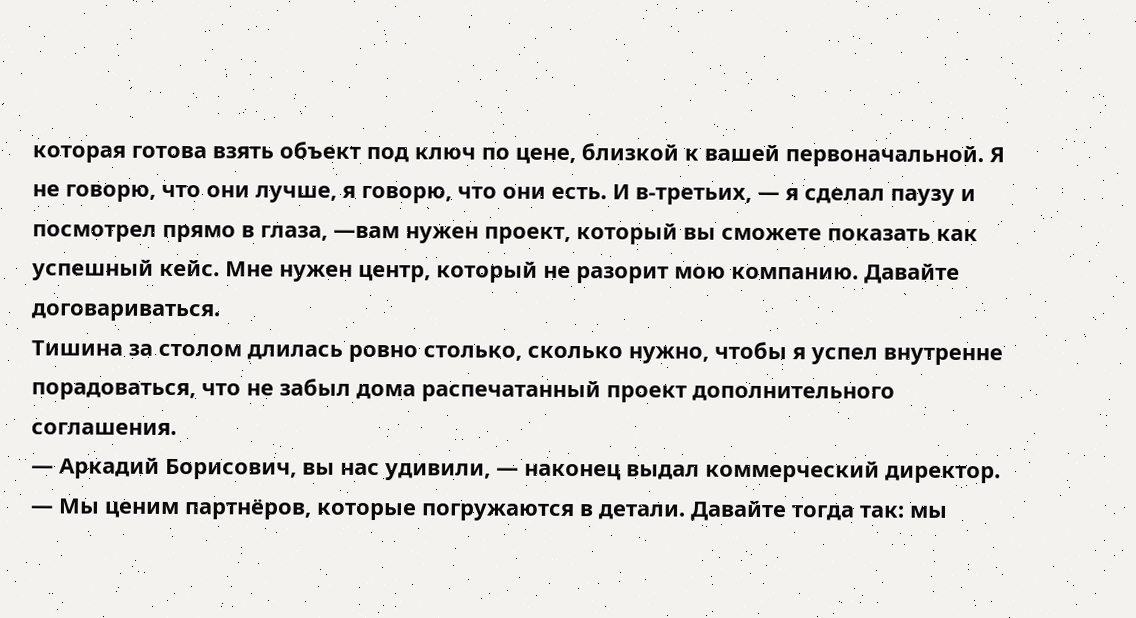которая готова взять объект под ключ по цене, близкой к вашей первоначальной. Я не говорю, что они лучше, я говорю, что они есть. И в-третьих, — я сделал паузу и посмотрел прямо в глаза, —вам нужен проект, который вы сможете показать как успешный кейс. Мне нужен центр, который не разорит мою компанию. Давайте договариваться.
Тишина за столом длилась ровно столько, сколько нужно, чтобы я успел внутренне порадоваться, что не забыл дома распечатанный проект дополнительного соглашения.
— Аркадий Борисович, вы нас удивили, — наконец выдал коммерческий директор. — Мы ценим партнёров, которые погружаются в детали. Давайте тогда так: мы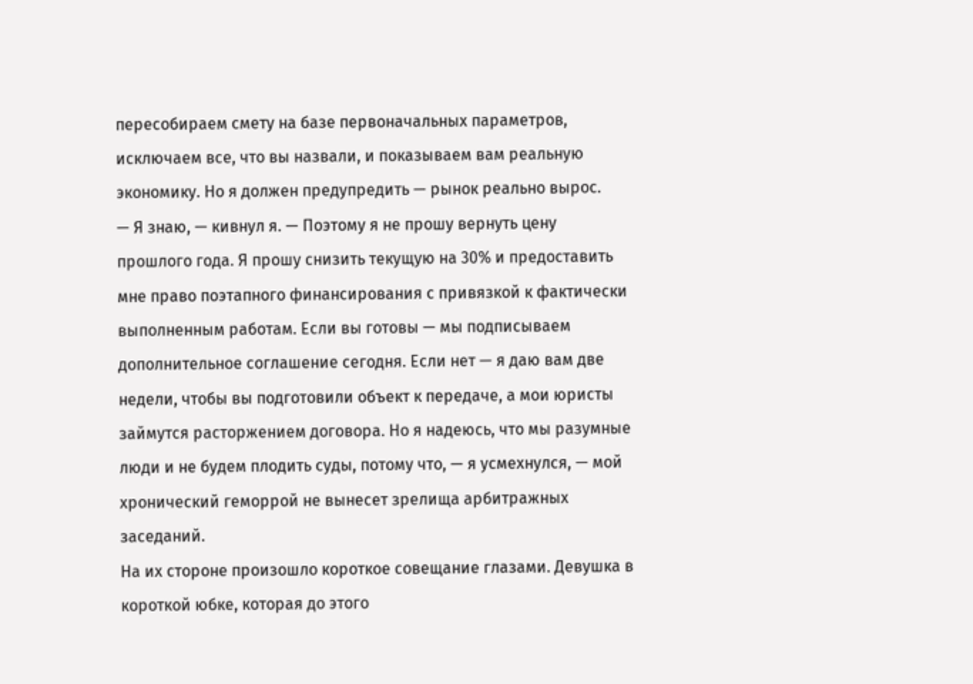пересобираем смету на базе первоначальных параметров, исключаем все, что вы назвали, и показываем вам реальную экономику. Но я должен предупредить — рынок реально вырос.
— Я знаю, — кивнул я. — Поэтому я не прошу вернуть цену прошлого года. Я прошу снизить текущую на 30% и предоставить мне право поэтапного финансирования с привязкой к фактически выполненным работам. Если вы готовы — мы подписываем дополнительное соглашение сегодня. Если нет — я даю вам две недели, чтобы вы подготовили объект к передаче, а мои юристы займутся расторжением договора. Но я надеюсь, что мы разумные люди и не будем плодить суды, потому что, — я усмехнулся, — мой хронический геморрой не вынесет зрелища арбитражных заседаний.
На их стороне произошло короткое совещание глазами. Девушка в короткой юбке, которая до этого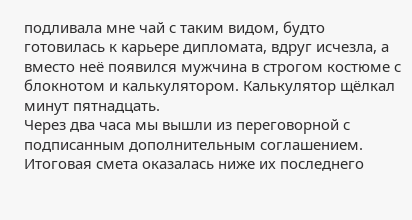подливала мне чай с таким видом, будто готовилась к карьере дипломата, вдруг исчезла, а вместо неё появился мужчина в строгом костюме с блокнотом и калькулятором. Калькулятор щёлкал минут пятнадцать.
Через два часа мы вышли из переговорной с подписанным дополнительным соглашением. Итоговая смета оказалась ниже их последнего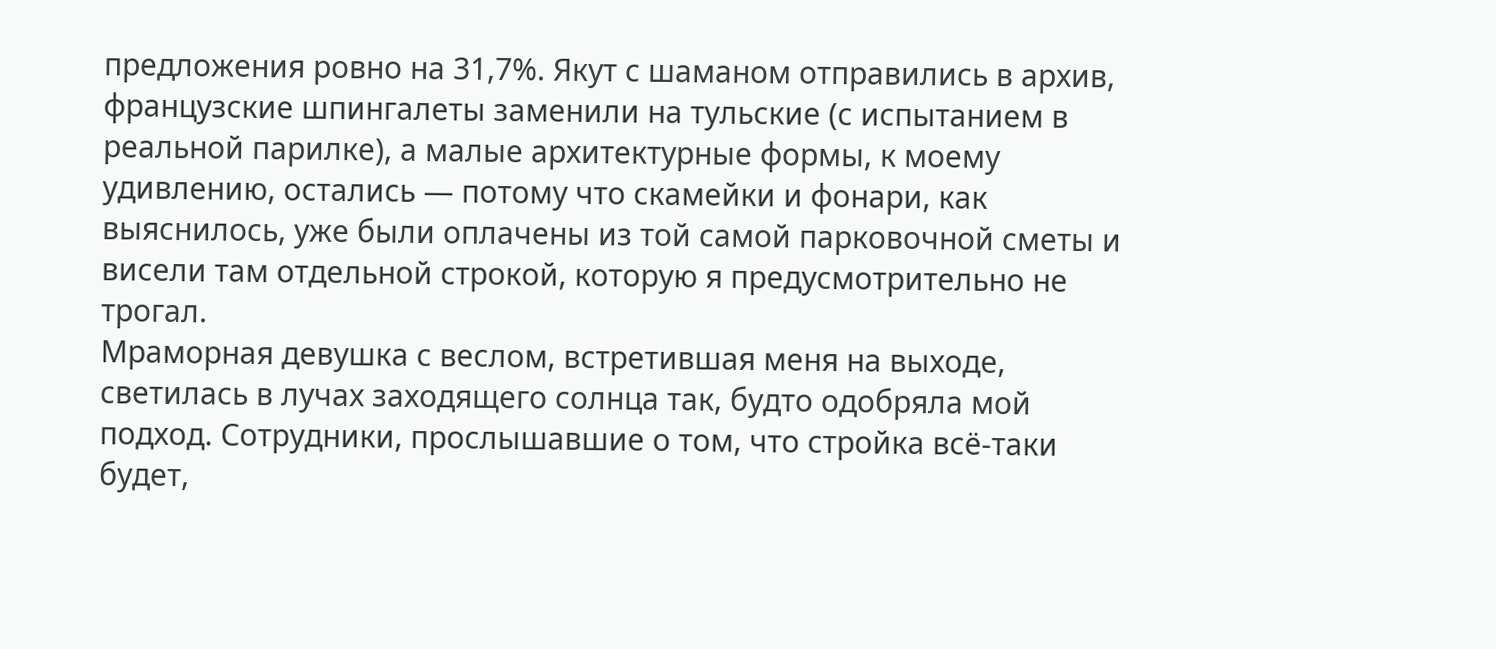предложения ровно на 31,7%. Якут с шаманом отправились в архив, французские шпингалеты заменили на тульские (с испытанием в реальной парилке), а малые архитектурные формы, к моему удивлению, остались — потому что скамейки и фонари, как выяснилось, уже были оплачены из той самой парковочной сметы и висели там отдельной строкой, которую я предусмотрительно не трогал.
Мраморная девушка с веслом, встретившая меня на выходе, светилась в лучах заходящего солнца так, будто одобряла мой подход. Сотрудники, прослышавшие о том, что стройка всё-таки будет,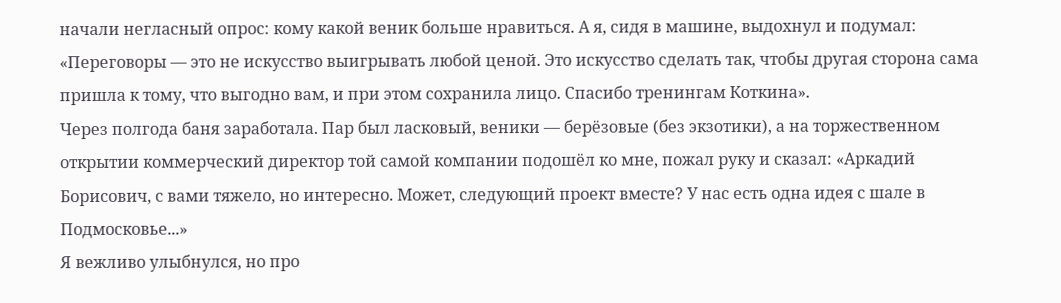начали негласный опрос: кому какой веник больше нравиться. А я, сидя в машине, выдохнул и подумал: «Переговоры — это не искусство выигрывать любой ценой. Это искусство сделать так, чтобы другая сторона сама пришла к тому, что выгодно вам, и при этом сохранила лицо. Спасибо тренингам Коткина».
Через полгода баня заработала. Пар был ласковый, веники — берёзовые (без экзотики), а на торжественном открытии коммерческий директор той самой компании подошёл ко мне, пожал руку и сказал: «Аркадий Борисович, с вами тяжело, но интересно. Может, следующий проект вместе? У нас есть одна идея с шале в Подмосковье...»
Я вежливо улыбнулся, но про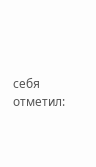себя отметил: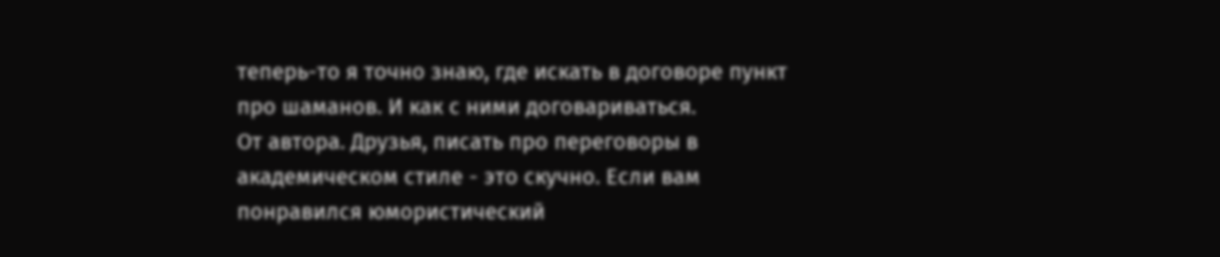теперь-то я точно знаю, где искать в договоре пункт про шаманов. И как с ними договариваться.
От автора. Друзья, писать про переговоры в академическом стиле - это скучно. Если вам понравился юмористический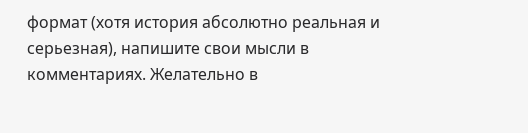формат (хотя история абсолютно реальная и серьезная), напишите свои мысли в комментариях. Желательно в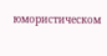юмористическом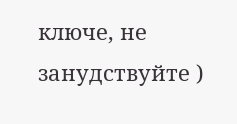ключе, не занудствуйте )